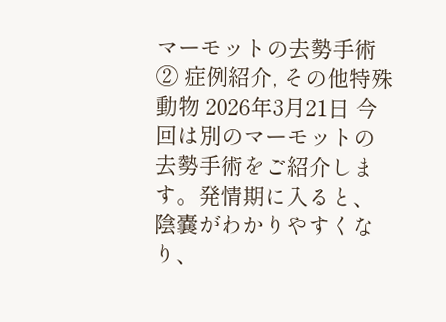マーモットの去勢手術② 症例紹介, その他特殊動物 2026年3月21日 今回は別のマーモットの去勢手術をご紹介します。発情期に入ると、陰嚢がわかりやすくなり、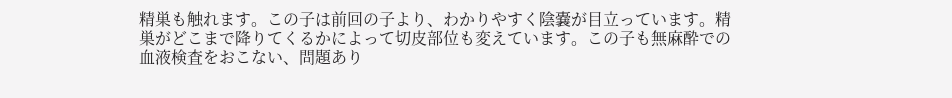精巣も触れます。この子は前回の子より、わかりやすく陰嚢が目立っています。精巣がどこまで降りてくるかによって切皮部位も変えています。この子も無麻酔での血液検査をおこない、問題あり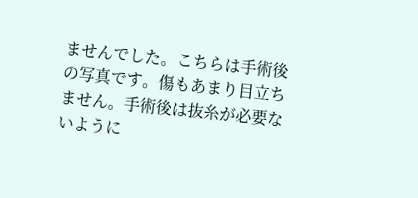ませんでした。こちらは手術後の写真です。傷もあまり目立ちません。手術後は抜糸が必要ないように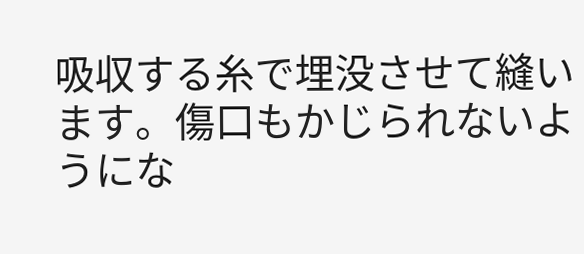吸収する糸で埋没させて縫います。傷口もかじられないようにな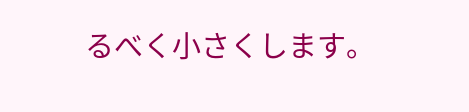るべく小さくします。